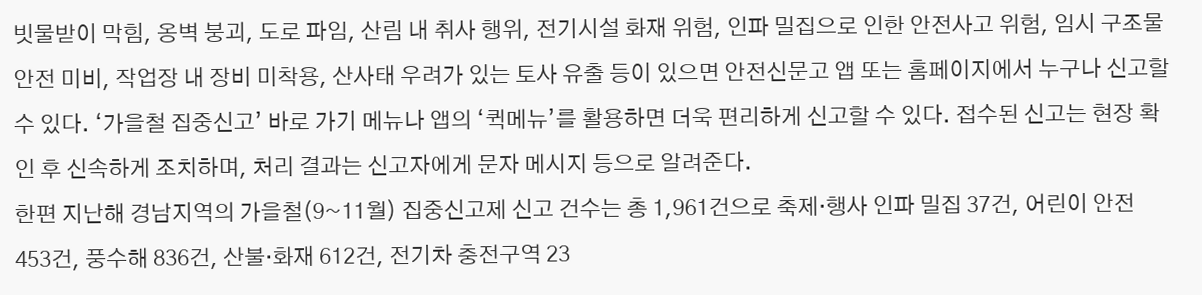빗물받이 막힘, 옹벽 붕괴, 도로 파임, 산림 내 취사 행위, 전기시설 화재 위험, 인파 밀집으로 인한 안전사고 위험, 임시 구조물 안전 미비, 작업장 내 장비 미착용, 산사태 우려가 있는 토사 유출 등이 있으면 안전신문고 앱 또는 홈페이지에서 누구나 신고할 수 있다. ‘가을철 집중신고’ 바로 가기 메뉴나 앱의 ‘퀵메뉴’를 활용하면 더욱 편리하게 신고할 수 있다. 접수된 신고는 현장 확인 후 신속하게 조치하며, 처리 결과는 신고자에게 문자 메시지 등으로 알려준다.
한편 지난해 경남지역의 가을철(9~11월) 집중신고제 신고 건수는 총 1,961건으로 축제·행사 인파 밀집 37건, 어린이 안전 453건, 풍수해 836건, 산불·화재 612건, 전기차 충전구역 23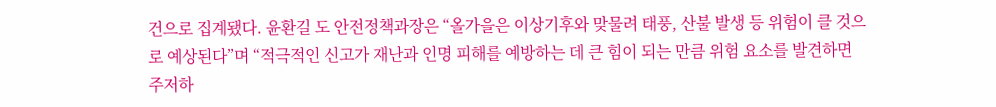건으로 집계됐다. 윤환길 도 안전정책과장은 “올가을은 이상기후와 맞물려 태풍, 산불 발생 등 위험이 클 것으로 예상된다”며 “적극적인 신고가 재난과 인명 피해를 예방하는 데 큰 힘이 되는 만큼 위험 요소를 발견하면 주저하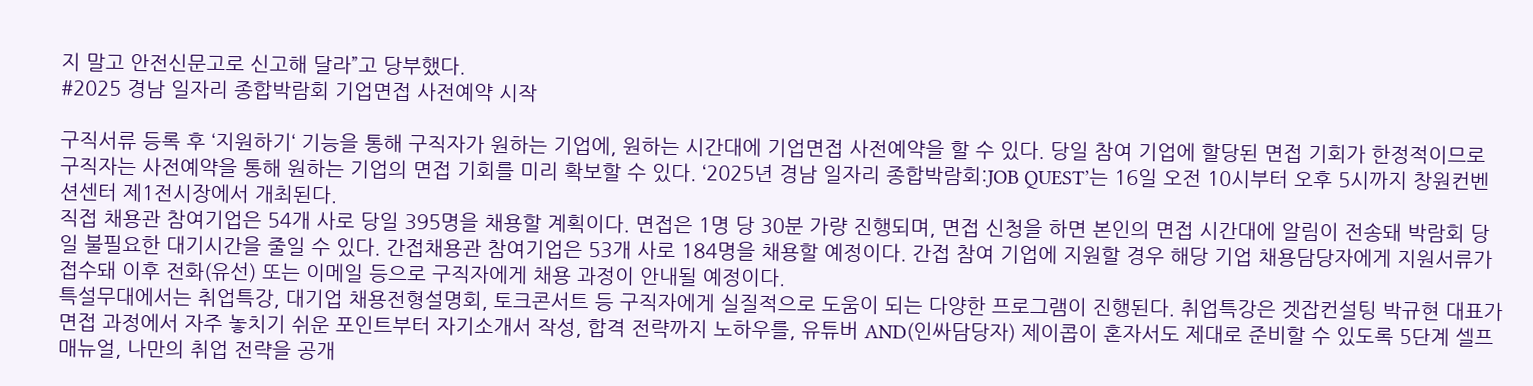지 말고 안전신문고로 신고해 달라”고 당부했다.
#2025 경남 일자리 종합박람회 기업면접 사전예약 시작

구직서류 등록 후 ‘지원하기‘ 기능을 통해 구직자가 원하는 기업에, 원하는 시간대에 기업면접 사전예약을 할 수 있다. 당일 참여 기업에 할당된 면접 기회가 한정적이므로 구직자는 사전예약을 통해 원하는 기업의 면접 기회를 미리 확보할 수 있다. ‘2025년 경남 일자리 종합박람회:JOB QUEST’는 16일 오전 10시부터 오후 5시까지 창원컨벤션센터 제1전시장에서 개최된다.
직접 채용관 참여기업은 54개 사로 당일 395명을 채용할 계획이다. 면접은 1명 당 30분 가량 진행되며, 면접 신청을 하면 본인의 면접 시간대에 알림이 전송돼 박람회 당일 불필요한 대기시간을 줄일 수 있다. 간접채용관 참여기업은 53개 사로 184명을 채용할 예정이다. 간접 참여 기업에 지원할 경우 해당 기업 채용담당자에게 지원서류가 접수돼 이후 전화(유선) 또는 이메일 등으로 구직자에게 채용 과정이 안내될 예정이다.
특설무대에서는 취업특강, 대기업 채용전형설명회, 토크콘서트 등 구직자에게 실질적으로 도움이 되는 다양한 프로그램이 진행된다. 취업특강은 겟잡컨설팅 박규현 대표가 면접 과정에서 자주 놓치기 쉬운 포인트부터 자기소개서 작성, 합격 전략까지 노하우를, 유튜버 AND(인싸담당자) 제이콥이 혼자서도 제대로 준비할 수 있도록 5단계 셀프 매뉴얼, 나만의 취업 전략을 공개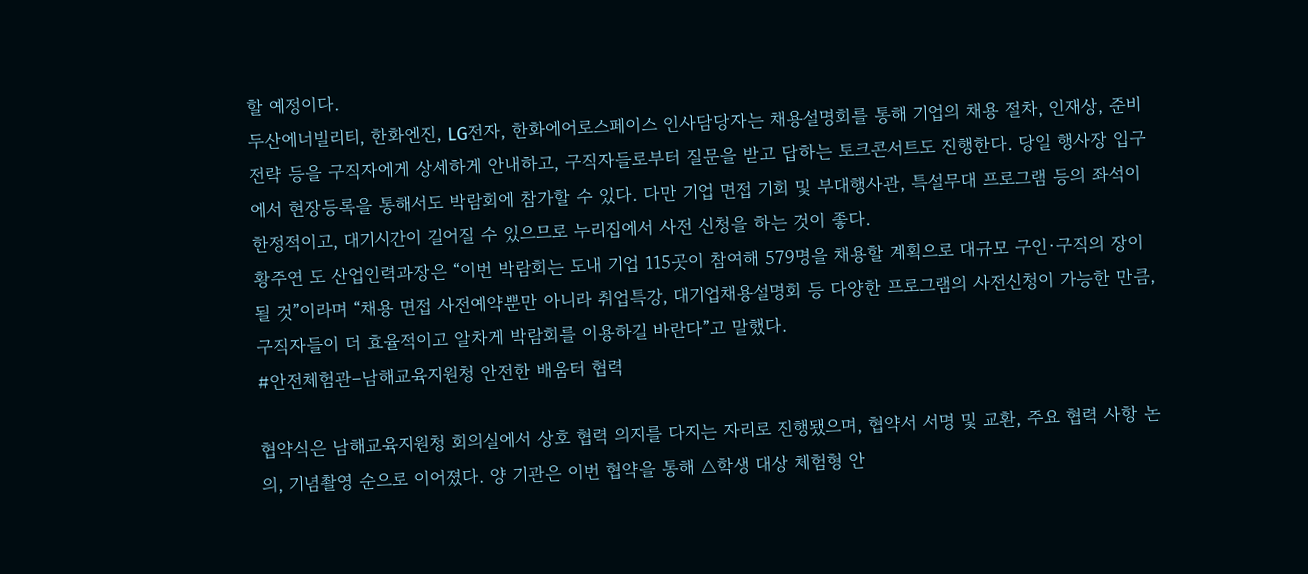할 예정이다.
두산에너빌리티, 한화엔진, LG전자, 한화에어로스페이스 인사담당자는 채용설명회를 통해 기업의 채용 절차, 인재상, 준비 전략 등을 구직자에게 상세하게 안내하고, 구직자들로부터 질문을 받고 답하는 토크콘서트도 진행한다. 당일 행사장 입구에서 현장등록을 통해서도 박람회에 참가할 수 있다. 다만 기업 면접 기회 및 부대행사관, 특설무대 프로그램 등의 좌석이 한정적이고, 대기시간이 길어질 수 있으므로 누리집에서 사전 신청을 하는 것이 좋다.
황주연 도 산업인력과장은 “이번 박람회는 도내 기업 115곳이 참여해 579명을 채용할 계획으로 대규모 구인·구직의 장이 될 것”이라며 “채용 면접 사전예약뿐만 아니라 취업특강, 대기업채용설명회 등 다양한 프로그램의 사전신청이 가능한 만큼, 구직자들이 더 효율적이고 알차게 박람회를 이용하길 바란다”고 말했다.
#안전체험관–남해교육지원청 안전한 배움터 협력

협약식은 남해교육지원청 회의실에서 상호 협력 의지를 다지는 자리로 진행됐으며, 협약서 서명 및 교환, 주요 협력 사항 논의, 기념촬영 순으로 이어졌다. 양 기관은 이번 협약을 통해 △학생 대상 체험형 안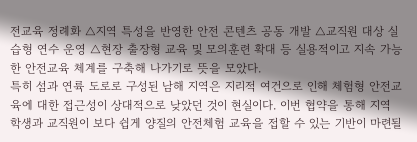전교육 정례화 △지역 특성을 반영한 안전 콘텐츠 공동 개발 △교직원 대상 실습형 연수 운영 △현장 출장형 교육 및 모의훈련 확대 등 실용적이고 지속 가능한 안전교육 체계를 구축해 나가기로 뜻을 모았다.
특히 섬과 연륙 도로로 구성된 남해 지역은 지리적 여건으로 인해 체험형 안전교육에 대한 접근성이 상대적으로 낮았던 것이 현실이다. 이번 협약을 통해 지역 학생과 교직원이 보다 쉽게 양질의 안전체험 교육을 접할 수 있는 기반이 마련될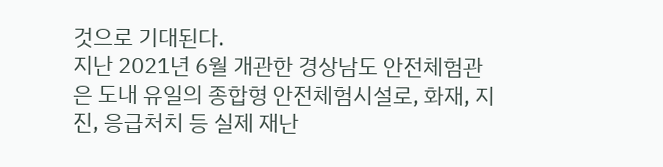것으로 기대된다.
지난 2021년 6월 개관한 경상남도 안전체험관은 도내 유일의 종합형 안전체험시설로, 화재, 지진, 응급처치 등 실제 재난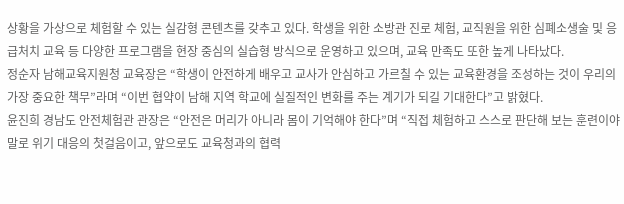상황을 가상으로 체험할 수 있는 실감형 콘텐츠를 갖추고 있다. 학생을 위한 소방관 진로 체험, 교직원을 위한 심폐소생술 및 응급처치 교육 등 다양한 프로그램을 현장 중심의 실습형 방식으로 운영하고 있으며, 교육 만족도 또한 높게 나타났다.
정순자 남해교육지원청 교육장은 “학생이 안전하게 배우고 교사가 안심하고 가르칠 수 있는 교육환경을 조성하는 것이 우리의 가장 중요한 책무”라며 “이번 협약이 남해 지역 학교에 실질적인 변화를 주는 계기가 되길 기대한다”고 밝혔다.
윤진희 경남도 안전체험관 관장은 “안전은 머리가 아니라 몸이 기억해야 한다”며 “직접 체험하고 스스로 판단해 보는 훈련이야말로 위기 대응의 첫걸음이고, 앞으로도 교육청과의 협력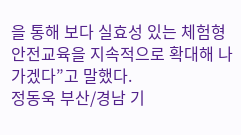을 통해 보다 실효성 있는 체험형 안전교육을 지속적으로 확대해 나가겠다”고 말했다.
정동욱 부산/경남 기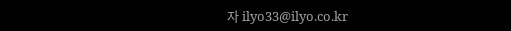자 ilyo33@ilyo.co.kr